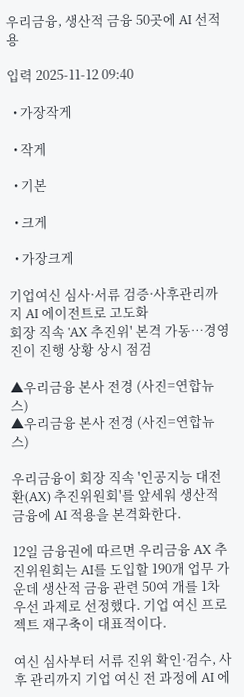우리금융, 생산적 금융 50곳에 AI 선적용

입력 2025-11-12 09:40

  • 가장작게

  • 작게

  • 기본

  • 크게

  • 가장크게

기업여신 심사·서류 검증·사후관리까지 AI 에이전트로 고도화
회장 직속 'AX 추진위' 본격 가동…경영진이 진행 상황 상시 점검

▲우리금융 본사 전경 (사진=연합뉴스)
▲우리금융 본사 전경 (사진=연합뉴스)

우리금융이 회장 직속 '인공지능 대전환(AX) 추진위원회'를 앞세워 생산적 금융에 AI 적용을 본격화한다.

12일 금융권에 따르면 우리금융 AX 추진위원회는 AI를 도입할 190개 업무 가운데 생산적 금융 관련 50여 개를 1차 우선 과제로 선정했다. 기업 여신 프로젝트 재구축이 대표적이다.

여신 심사부터 서류 진위 확인·검수, 사후 관리까지 기업 여신 전 과정에 AI 에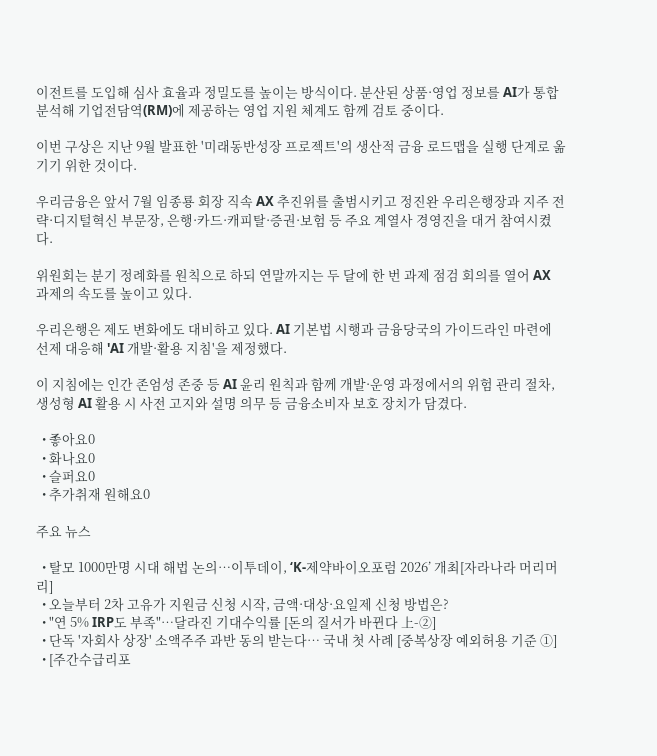이전트를 도입해 심사 효율과 정밀도를 높이는 방식이다. 분산된 상품·영업 정보를 AI가 통합 분석해 기업전담역(RM)에 제공하는 영업 지원 체계도 함께 검토 중이다.

이번 구상은 지난 9월 발표한 '미래동반성장 프로젝트'의 생산적 금융 로드맵을 실행 단계로 옮기기 위한 것이다.

우리금융은 앞서 7월 임종룡 회장 직속 AX 추진위를 출범시키고 정진완 우리은행장과 지주 전략·디지털혁신 부문장, 은행·카드·캐피탈·증권·보험 등 주요 계열사 경영진을 대거 참여시켰다.

위원회는 분기 정례화를 원칙으로 하되 연말까지는 두 달에 한 번 과제 점검 회의를 열어 AX 과제의 속도를 높이고 있다.

우리은행은 제도 변화에도 대비하고 있다. AI 기본법 시행과 금융당국의 가이드라인 마련에 선제 대응해 'AI 개발·활용 지침'을 제정했다.

이 지침에는 인간 존엄성 존중 등 AI 윤리 원칙과 함께 개발·운영 과정에서의 위험 관리 절차, 생성형 AI 활용 시 사전 고지와 설명 의무 등 금융소비자 보호 장치가 담겼다.

  • 좋아요0
  • 화나요0
  • 슬퍼요0
  • 추가취재 원해요0

주요 뉴스

  • 탈모 1000만명 시대 해법 논의…이투데이, ‘K-제약바이오포럼 2026’ 개최[자라나라 머리머리]
  • 오늘부터 2차 고유가 지원금 신청 시작, 금액·대상·요일제 신청 방법은?
  • "연 5% IRP도 부족"…달라진 기대수익률 [돈의 질서가 바뀐다 上-②]
  • 단독 '자회사 상장' 소액주주 과반 동의 받는다… 국내 첫 사례 [중복상장 예외허용 기준 ①]
  • [주간수급리포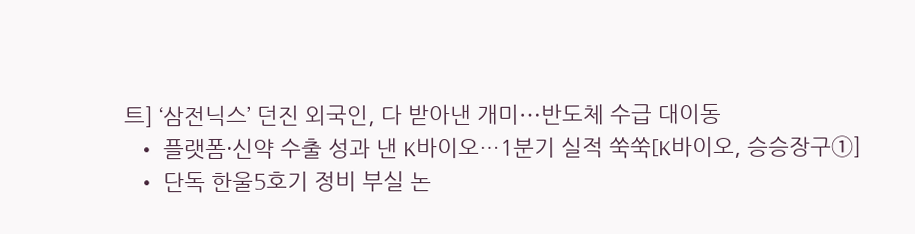트] ‘삼전닉스’ 던진 외국인, 다 받아낸 개미⋯반도체 수급 대이동
  • 플랫폼·신약 수출 성과 낸 K바이오…1분기 실적 쑥쑥[K바이오, 승승장구①]
  • 단독 한울5호기 정비 부실 논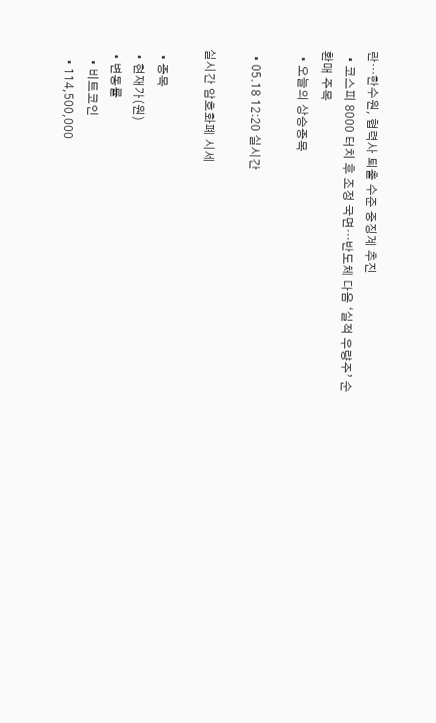란…한수원, 협력사 퇴출 수준 중징계 추진
  • 코스피 8000 터치 후 조정 국면…반도체 다음 ‘실적 우량주’ 순환매 주목
  • 오늘의 상승종목

  • 05.18 12:20 실시간

실시간 암호화폐 시세

  • 종목
  • 현재가(원)
  • 변동률
    • 비트코인
    • 114,500,000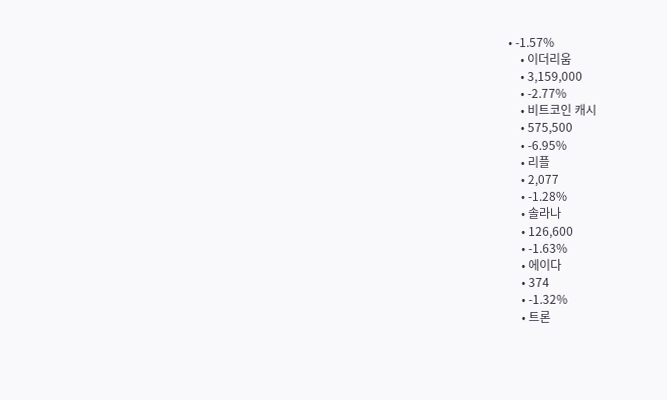• -1.57%
    • 이더리움
    • 3,159,000
    • -2.77%
    • 비트코인 캐시
    • 575,500
    • -6.95%
    • 리플
    • 2,077
    • -1.28%
    • 솔라나
    • 126,600
    • -1.63%
    • 에이다
    • 374
    • -1.32%
    • 트론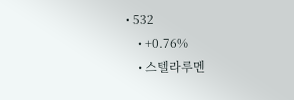• 532
    • +0.76%
    • 스텔라루멘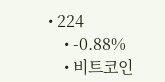• 224
    • -0.88%
    • 비트코인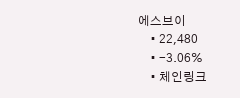에스브이
    • 22,480
    • -3.06%
    • 체인링크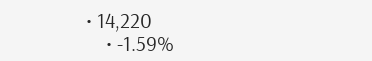• 14,220
    • -1.59%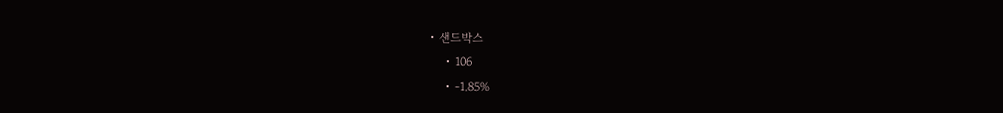• 샌드박스
    • 106
    • -1.85%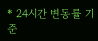* 24시간 변동률 기준